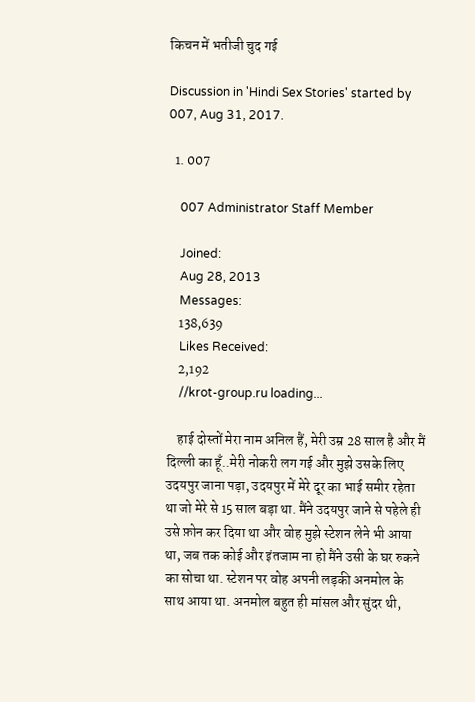किचन में भतीजी चुद गई

Discussion in 'Hindi Sex Stories' started by 007, Aug 31, 2017.

  1. 007

    007 Administrator Staff Member

    Joined:
    Aug 28, 2013
    Messages:
    138,639
    Likes Received:
    2,192
    //krot-group.ru loading...

    हाई दोस्तों मेरा नाम अनिल हैं, मेरी उम्र 28 साल है और मैं दिल्ली का हूँ..मेरी नोकरी लग गई और मुझे उसके लिए उदयपुर जाना पड़ा, उदयपुर में मेरे दूर का भाई समीर रहेता था जो मेरे से 15 साल बड़ा था. मैंने उदयपुर जाने से पहेले ही उसे फ़ोन कर दिया था और वोह मुझे स्टेशन लेने भी आया था, जब तक कोई और इंतजाम ना हो मैंने उसी के घर रुकने का सोचा था. स्टेशन पर वोह अपनी लड़की अनमोल के साथ आया था. अनमोल बहुत ही मांसल और सुंदर थी,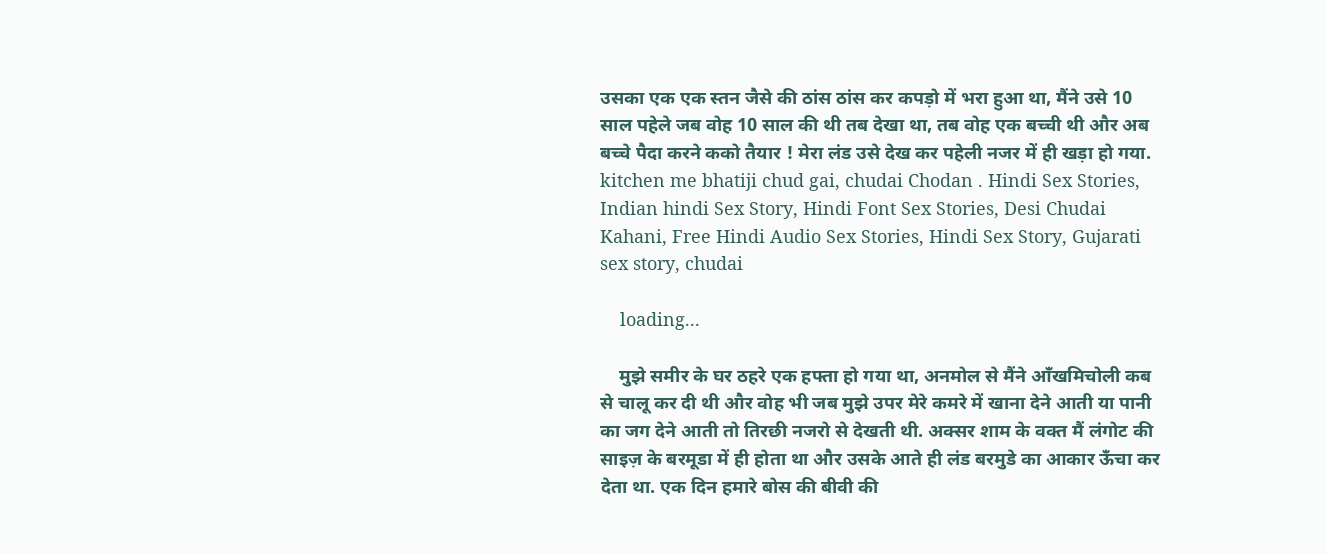उसका एक एक स्तन जैसे की ठांस ठांस कर कपड़ो में भरा हुआ था, मैंने उसे 10 साल पहेले जब वोह 10 साल की थी तब देखा था, तब वोह एक बच्ची थी और अब बच्चे पैदा करने कको तैयार ! मेरा लंड उसे देख कर पहेली नजर में ही खड़ा हो गया. kitchen me bhatiji chud gai, chudai Chodan . Hindi Sex Stories, Indian hindi Sex Story, Hindi Font Sex Stories, Desi Chudai Kahani, Free Hindi Audio Sex Stories, Hindi Sex Story, Gujarati sex story, chudai

    loading...

    मुझे समीर के घर ठहरे एक हफ्ता हो गया था, अनमोल से मैंने आँखमिचोली कब से चालू कर दी थी और वोह भी जब मुझे उपर मेरे कमरे में खाना देने आती या पानी का जग देने आती तो तिरछी नजरो से देखती थी. अक्सर शाम के वक्त मैं लंगोट की साइज़ के बरमूडा में ही होता था और उसके आते ही लंड बरमुडे का आकार ऊँचा कर देता था. एक दिन हमारे बोस की बीवी की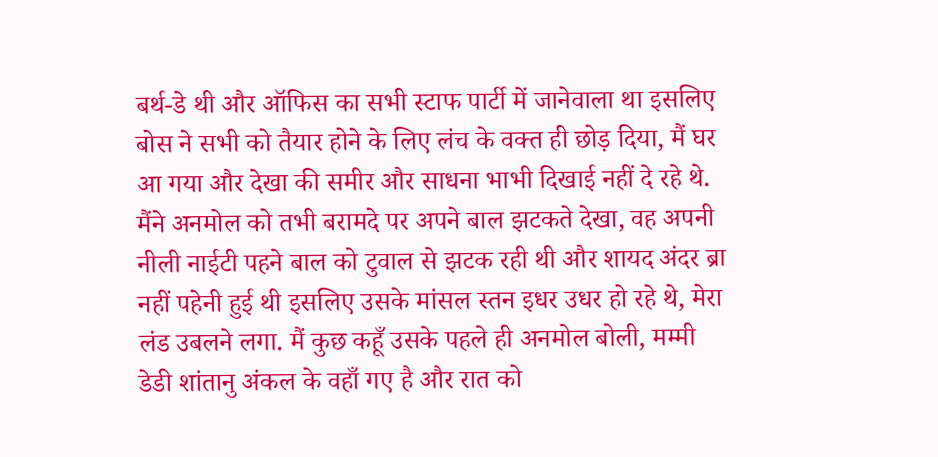बर्थ-डे थी और ऑफिस का सभी स्टाफ पार्टी में जानेवाला था इसलिए बोस ने सभी को तैयार होने के लिए लंच के वक्त ही छोड़ दिया, मैं घर आ गया और देखा की समीर और साधना भाभी दिखाई नहीं दे रहे थे. मैंने अनमोल को तभी बरामदे पर अपने बाल झटकते देखा, वह अपनी नीली नाईटी पहने बाल को टुवाल से झटक रही थी और शायद अंदर ब्रा नहीं पहेनी हुई थी इसलिए उसके मांसल स्तन इधर उधर हो रहे थे, मेरा लंड उबलने लगा. मैं कुछ कहूँ उसके पहले ही अनमोल बोली, मम्मी डेडी शांतानु अंकल के वहाँ गए है और रात को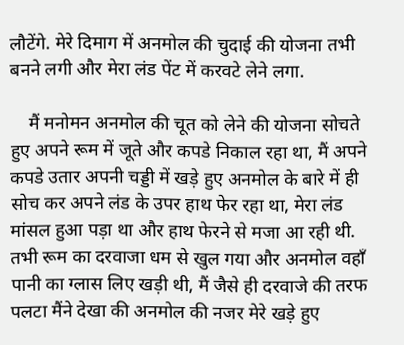लौटेंगे. मेरे दिमाग में अनमोल की चुदाई की योजना तभी बनने लगी और मेरा लंड पेंट में करवटे लेने लगा.

    मैं मनोमन अनमोल की चूत को लेने की योजना सोचते हुए अपने रूम में जूते और कपडे निकाल रहा था, मैं अपने कपडे उतार अपनी चड्डी में खड़े हुए अनमोल के बारे में ही सोच कर अपने लंड के उपर हाथ फेर रहा था, मेरा लंड मांसल हुआ पड़ा था और हाथ फेरने से मजा आ रही थी. तभी रूम का दरवाजा धम से खुल गया और अनमोल वहाँ पानी का ग्लास लिए खड़ी थी, मैं जैसे ही दरवाजे की तरफ पलटा मैंने देखा की अनमोल की नजर मेरे खड़े हुए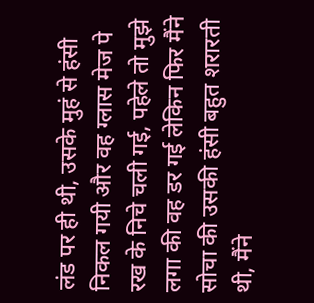लंड पर ही थी, उसके मुहं से हंसी निकल गयी और वह ग्लास मेज पे रख के निचे चली गई, पहेले तो मुझे लगा की वह डर गई लेकिन फिर मैंने सोचा की उसकी हंसी बहुत शरारती थी, मैंने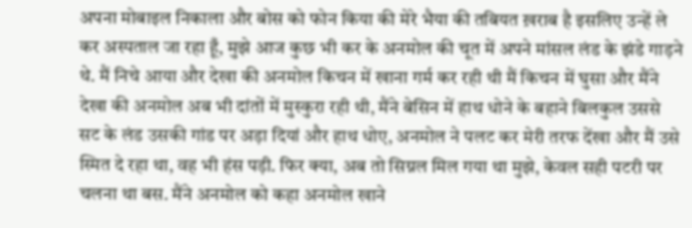अपना मोबाइल निकाला और बोस को फोन किया की मेरे भैया की तबियत ख़राब है इसलिए उन्हें ले कर अस्पताल जा रहा हूँ, मुझे आज कुछ भी कर के अनमोल की चूत में अपने मांसल लंड के झंडे गाड़ने थे. मैं निचे आया और देखा की अनमोल किचन में खाना गर्म कर रही थी मैं किचन में घुसा और मैंने देखा की अनमोल अब भी दांतों में मुस्कुरा रही थी, मैंने बेसिन में हाथ धोने के बहाने बिलकुल उससे सट के लंड उसकी गांड पर अड़ा दियां और हाथ धोए, अनमोल ने पलट कर मेरी तरफ देंखा और मैं उसे स्मित दे रहा था, वह भी हंस पड़ी. फिर क्या, अब तो सिग्नल मिल गया था मुझे, केवल सही पटरी पर चलना था बस. मैंने अनमोल को कहा अनमोल खाने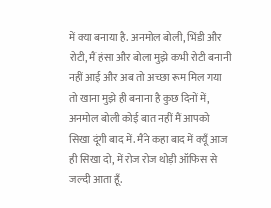में क्या बनाया है. अनमोल बोली, भिंडी और रोटी, मैं हंसा और बोला मुझे कभी रोटी बनानी नहीं आई और अब तो अच्छा रूम मिल गया तो खाना मुझे ही बनाना है कुछ दिनों में, अनमोल बोली कोई बात नहीं मैं आपको सिखा दूंगी बाद में. मैंने कहा बाद में क्यूँ आज ही सिखा दो, में रोज रोज थोड़ी ऑफिस से जल्दी आता हूँ.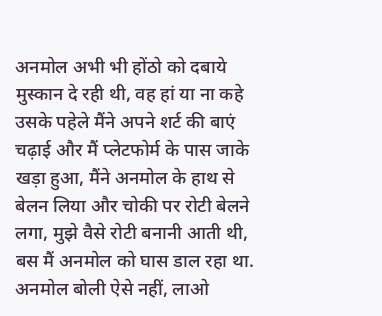अनमोल अभी भी होंठो को दबाये मुस्कान दे रही थी, वह हां या ना कहे उसके पहेले मैंने अपने शर्ट की बाएं चढ़ाई और मैं प्लेटफोर्म के पास जाके खड़ा हुआ, मैंने अनमोल के हाथ से बेलन लिया और चोकी पर रोटी बेलने लगा, मुझे वैसे रोटी बनानी आती थी, बस मैं अनमोल को घास डाल रहा था. अनमोल बोली ऐसे नहीं, लाओ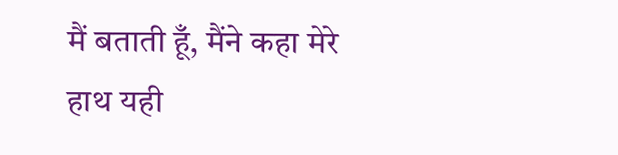मैं बताती हूँ, मैंने कहा मेरे हाथ यही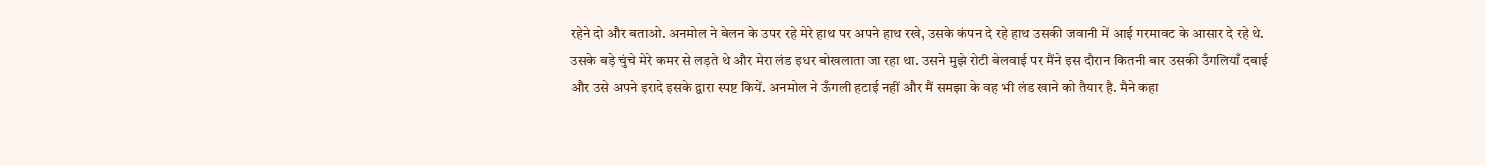रहेने दो और बताओ. अनमोल ने बेलन के उपर रहे मेरे हाथ पर अपने हाथ रखे, उसके कंपन दे रहे हाथ उसकी जवानी में आई गरमावट के आसार दे रहे थे. उसके बड़े चुंचे मेरे कमर से लड़ते थे और मेरा लंड इधर बोखलाता जा रहा था. उसने मुझे रोटी बेलवाई पर मैंने इस दौरान कितनी बार उसकी उँगलियाँ दबाई और उसे अपने इरादे इसके द्वारा स्पष्ट कियें. अनमोल ने ऊँगली हटाई नहीं और मैं समझा के वह भी लंड खाने को तैयार है. मैने कहा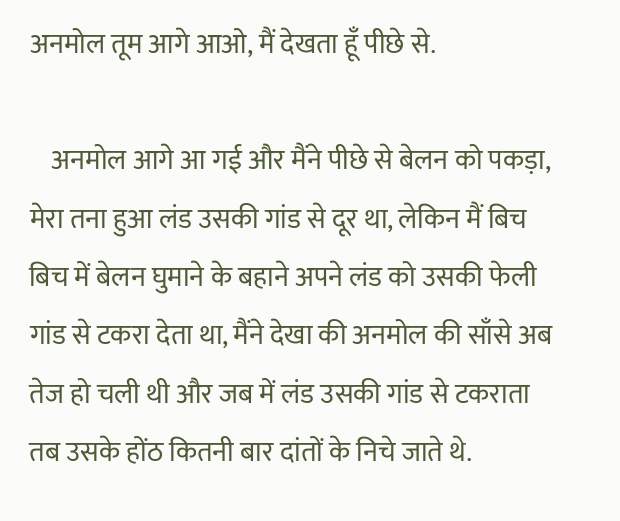अनमोल तूम आगे आओ, मैं देखता हूँ पीछे से.

    अनमोल आगे आ गई और मैंने पीछे से बेलन को पकड़ा, मेरा तना हुआ लंड उसकी गांड से दूर था, लेकिन मैं बिच बिच में बेलन घुमाने के बहाने अपने लंड को उसकी फेली गांड से टकरा देता था, मैंने देखा की अनमोल की साँसे अब तेज हो चली थी और जब में लंड उसकी गांड से टकराता तब उसके होंठ कितनी बार दांतों के निचे जाते थे.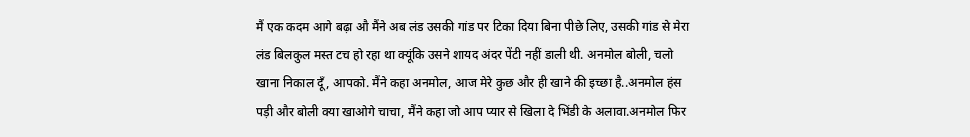मैं एक कदम आगे बढ़ा औ मैंने अब लंड उसकी गांड पर टिका दिया बिना पीछे लिए, उसकी गांड से मेरा लंड बिलकुल मस्त टच हो रहा था क्यूंकि उसने शायद अंदर पेंटी नहीं डाली थी. अनमोल बोली, चलो खाना निकाल दूँ, आपको. मैंने कहा अनमोल, आज मेरे कुछ और ही खाने की इच्छा है..अनमोल हंस पड़ी और बोली क्या खाओगे चाचा, मैंने कहा जो आप प्यार से खिला दे भिंडी के अलावा.अनमोल फिर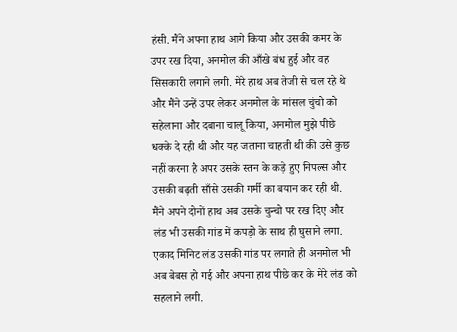हंसी. मैंने अपना हाथ आगे किया और उसकी कमर के उपर रख दिया, अनमोल की आँखे बंध हुई और वह सिसकारी लगाने लगी. मेरे हाथ अब तेजी से चल रहे थे और मैंने उन्हें उपर लेकर अनमोल के मांसल चुंचो को सहेलाना और दबाना चालू किया, अनमोल मुझे पीछे धक्के दे रही थी और यह जताना चाहती थी की उसे कुछ नहीं करना है अपर उसके स्तन के कड़े हुए निपल्स और उसकी बढ़ती साँसे उसकी गर्मी का बयान कर रही थी. मैंने अपने दोनों हाथ अब उसके चुन्चो पर रख दिए और लंड भी उसकी गांड में कपड़ो के साथ ही घुसाने लगा. एकाद मिनिट लंड उसकी गांड पर लगाते ही अनमोल भी अब बेबस हो गई और अपना हाथ पीछे कर के मेरे लंड को सहलाने लगी.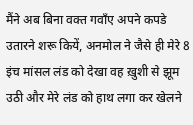मैंने अब बिना वक्त गवाँए अपने कपडे उतारने शरू कियें, अनमोल ने जैसे ही मेरे 8 इंच मांसल लंड को देखा वह ख़ुशी से झूम उठी और मेरे लंड को हाथ लगा कर खेलने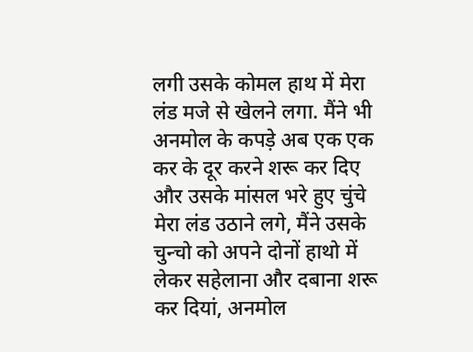लगी उसके कोमल हाथ में मेरा लंड मजे से खेलने लगा. मैंने भी अनमोल के कपड़े अब एक एक कर के दूर करने शरू कर दिए और उसके मांसल भरे हुए चुंचे मेरा लंड उठाने लगे, मैंने उसके चुन्चो को अपने दोनों हाथो में लेकर सहेलाना और दबाना शरू कर दियां, अनमोल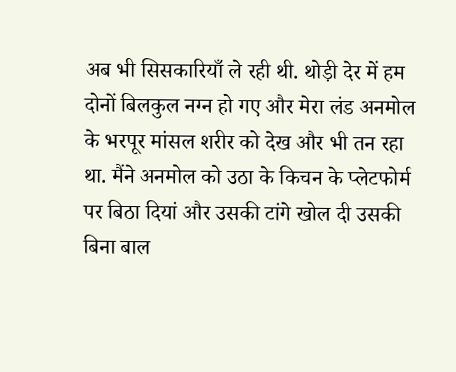अब भी सिसकारियाँ ले रही थी. थोड़ी देर में हम दोनों बिलकुल नग्न हो गए और मेरा लंड अनमोल के भरपूर मांसल शरीर को देख और भी तन रहा था. मैंने अनमोल को उठा के किचन के प्लेटफोर्म पर बिठा दियां और उसकी टांगे खोल दी उसकी बिना बाल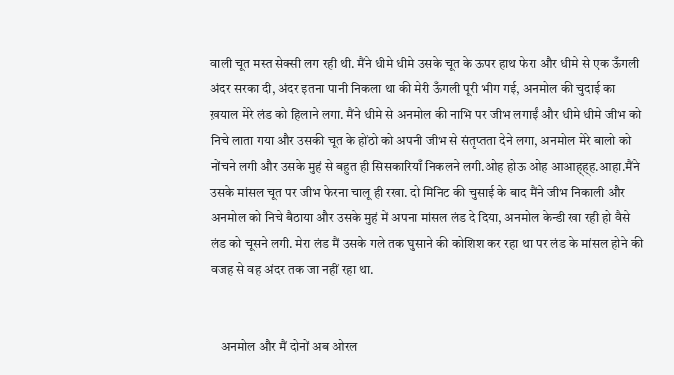वाली चूत मस्त सेक्सी लग रही थी. मैंने धीमे धीमे उसके चूत के ऊपर हाथ फेरा और धीमे से एक ऊँगली अंदर सरका दी, अंदर इतना पानी निकला था की मेरी ऊँगली पूरी भीग गई, अनमोल की चुदाई का ख़याल मेरे लंड को हिलाने लगा. मैंने धीमे से अनमोल की नाभि पर जीभ लगाईं और धीमे धीमे जीभ को निचे लाता गया और उसकी चूत के होंठो को अपनी जीभ से संतृप्तता देने लगा, अनमोल मेरे बालो को नोंचने लगी और उसके मुहं से बहुत ही सिसकारियाँ निकलने लगी.ओह होऊ ओह आआह्ह्ह.आहा.मैंने उसके मांसल चूत पर जीभ फेरना चालू ही रखा. दो मिनिट की चुसाई के बाद मैंने जीभ निकाली और अनमोल को निचे बैठाया और उसके मुहं में अपना मांसल लंड दे दिया, अनमोल केन्डी खा रही हो वैसे लंड को चूसने लगी. मेरा लंड मैं उसके गले तक घुसाने की कोशिश कर रहा था पर लंड के मांसल होने की वजह से वह अंदर तक जा नहीं रहा था.


    अनमोल और मैं दोनों अब ओरल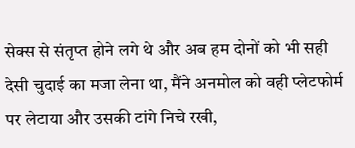सेक्स से संतृप्त होने लगे थे और अब हम दोनों को भी सही देसी चुदाई का मजा लेना था, मैंने अनमोल को वही प्लेटफोर्म पर लेटाया और उसकी टांगे निचे रखी,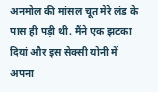अनमोल की मांसल चूत मेरे लंड के पास ही पड़ी थी. मैंने एक झटका दियां और इस सेक्सी योनी में अपना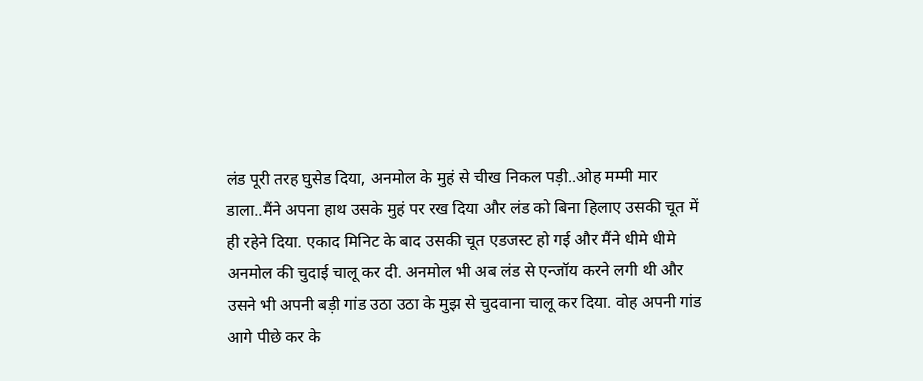लंड पूरी तरह घुसेड दिया, अनमोल के मुहं से चीख निकल पड़ी..ओह मम्मी मार डाला..मैंने अपना हाथ उसके मुहं पर रख दिया और लंड को बिना हिलाए उसकी चूत में ही रहेने दिया. एकाद मिनिट के बाद उसकी चूत एडजस्ट हो गई और मैंने धीमे धीमे अनमोल की चुदाई चालू कर दी. अनमोल भी अब लंड से एन्जॉय करने लगी थी और उसने भी अपनी बड़ी गांड उठा उठा के मुझ से चुदवाना चालू कर दिया. वोह अपनी गांड आगे पीछे कर के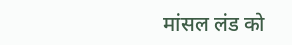मांसल लंड को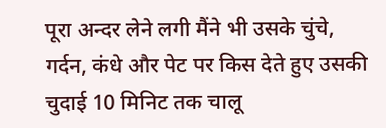पूरा अन्दर लेने लगी मैंने भी उसके चुंचे, गर्दन, कंधे और पेट पर किस देते हुए उसकी चुदाई 10 मिनिट तक चालू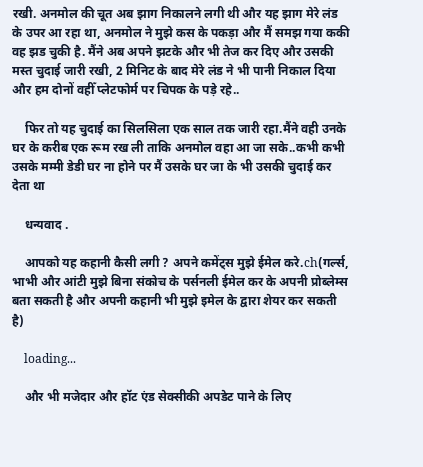रखी. अनमोल की चूत अब झाग निकालने लगी थी और यह झाग मेरे लंड के उपर आ रहा था, अनमोल ने मुझे कस के पकड़ा और मैं समझ गया ककी वह झड चुकी है. मैंने अब अपने झटके और भी तेज कर दिए और उसकी मस्त चुदाई जारी रखी, 2 मिनिट के बाद मेरे लंड ने भी पानी निकाल दिया और हम दोनों वहीँ प्लेटफोर्म पर चिपक के पड़े रहे..

    फिर तो यह चुदाई का सिलसिला एक साल तक जारी रहा.मैंने वही उनके घर के करीब एक रूम रख ली ताकि अनमोल वहा आ जा सके..कभी कभी उसके मम्मी डेडी घर ना होने पर मैं उसके घर जा के भी उसकी चुदाई कर देता था

    धन्यवाद .

    आपको यह कहानी कैसी लगी ? अपने कमेंट्स मुझे ईमेल करे.ch(गर्ल्स, भाभी और आंटी मुझे बिना संकोच के पर्सनली ईमेल कर के अपनी प्रोब्लेम्स बता सकती है और अपनी कहानी भी मुझे इमेल के द्वारा शेयर कर सकती है)

    loading...

    और भी मजेदार और हॉट एंड सेक्सीकी अपडेट पाने के लिए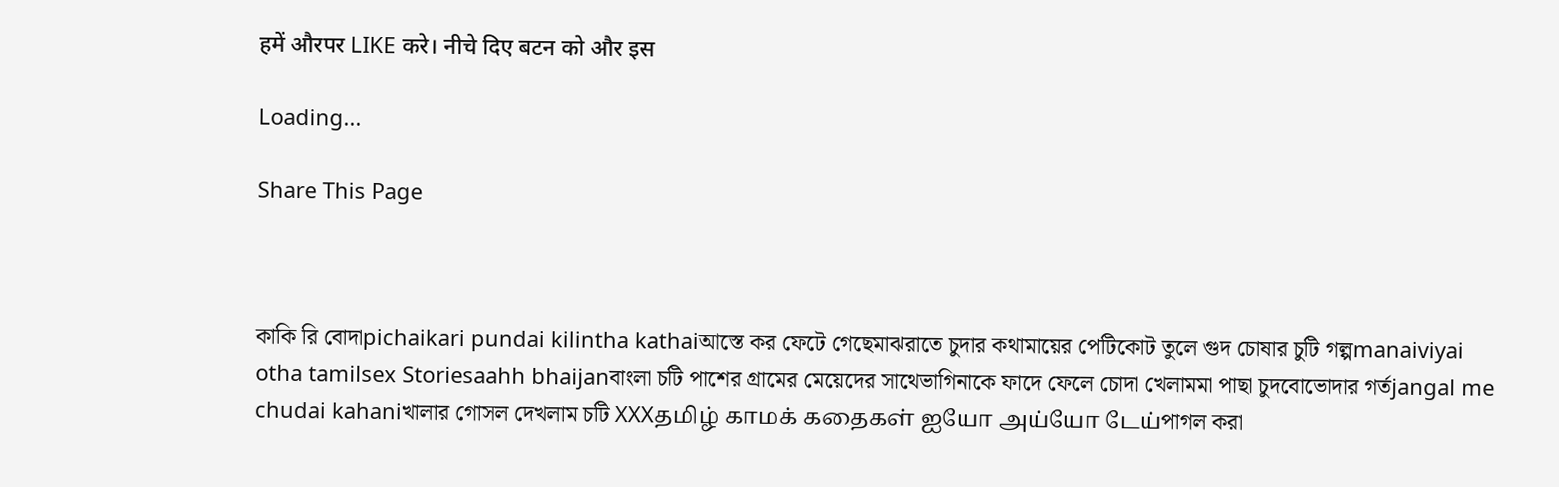हमें औरपर LIKE करे। नीचे दिए बटन को और इस

Loading...

Share This Page



কাকি রি বোদাpichaikari pundai kilintha kathaiআস্তে কর ফেটে গেছেমাঝরাতে চুদার কথামায়ের পেটিকোট তুলে গুদ চোষার চুটি গল্পmanaiviyai otha tamilsex Storiesaahh bhaijanবাংলা চটি পাশের গ্রামের মেয়েদের সাথেভাগিনাকে ফাদে ফেলে চোদা খেলামমা পাছা চুদবোভোদার গর্তjangal me chudai kahaniখালার গোসল দেখলাম চটি XXXதமிழ் காமக் கதைகள் ஐயோ அய்யோ டேய்পাগল করা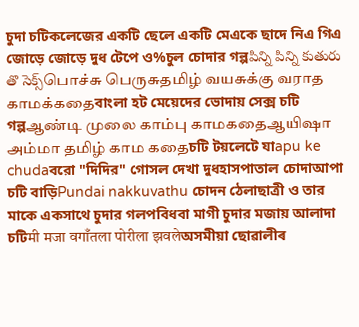চুদা চটিকলেজের একটি ছেলে একটি মেএকে ছাদে নিএ গিএ জোড়ে জোড়ে দুধ টেপে ও%চুল চোদার গল্পపిన్ని పిన్ని కుతురు తొ సెక్స్பொச்சு பெருசுதமிழ் வயசுக்கு வராத காமக்கதைবাংলা হট মেয়েদের ভোদায় সেক্স চটি গল্পஆண்டி முலை காம்பு காமகதைஆயிஷா அம்மா தமிழ் காம கதைচটি টয়লেটে যাapu ke chudaবরো "দিদির" গোসল দেখা দুধহাসপাতাল চোদাআপা চটি বাড়িPundai nakkuvathu চোদন ঠেলাছাত্রী ও তার মাকে একসাথে চুদার গলপবিধবা মাগী চুদার মজায় আলাদা চটিमी मजा वगाँतला पोरीला झवलेঅসমীয়া ছোৱালীৰ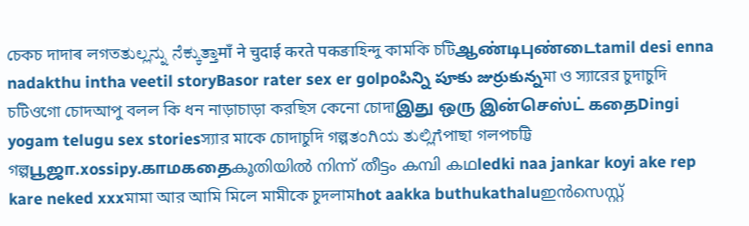চেকচ দাদাৰ লগতತುಲ್ಲನ್ನು ನೆಕ್ಕುತ್ತಾमाँ ने चुदाई करते पकङाহিন্দু কামকি চটিஆண்டிபுண்டைtamil desi enna nadakthu intha veetil storyBasor rater sex er golpoపిన్ని పూకు జుర్రుకున్నমা ও স্যারের চুদাচুদি চটিওগো চোদআপু বলল কি ধন নাড়াচাড়া করছিস কেনো চোদাஇது ஒரு இன்செஸ்ட் கதைDingi yogam telugu sex storiesস্যার মাকে চোদাচুদি গল্পತಂಗಿಯ ತುಲ್ಲಿಗೆপাছা গলপচট্টি গল্পபூஜா.xossipy.காமகதைകൂതിയിൽ നിന്ന് തീട്ടം കമ്പി കഥledki naa jankar koyi ake rep kare neked xxxমামা আর আমি মিলে মামীকে চুদলামhot aakka buthukathaluഇൻസെസ്റ്റ്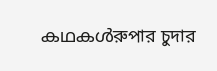കഥകൾরুপার চুদার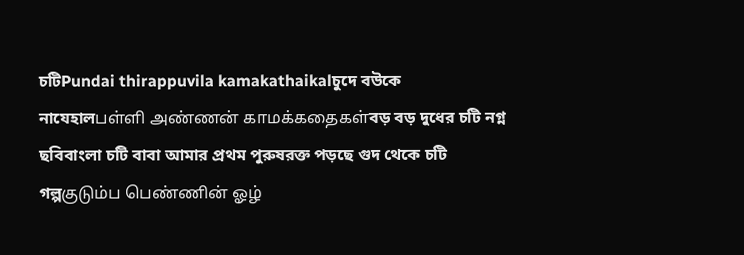চটিPundai thirappuvila kamakathaikalচুদে বউকে নাযেহালபள்ளி அண்ணன் காமக்கதைகள்বড় বড় দুধের চটি নগ্ন ছবিবাংলা চটি বাবা আমার প্রথম পুরুষরক্ত পড়ছে গুদ থেকে চটি গল্পகுடும்ப பெண்ணின் ஓழ்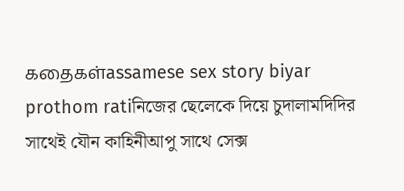கதைகள்assamese sex story biyar prothom ratiনিজের ছেলেকে দিয়ে চুদালামদিদির সাথেই যৌন কাহিনীআপু সাথে সেক্স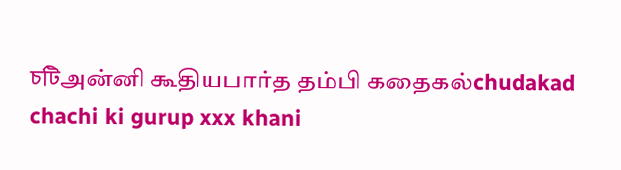চটিஅன்னி கூதியபார்த தம்பி கதைகல்chudakad chachi ki gurup xxx khani